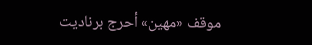موقف «مهين» أحرج برناديت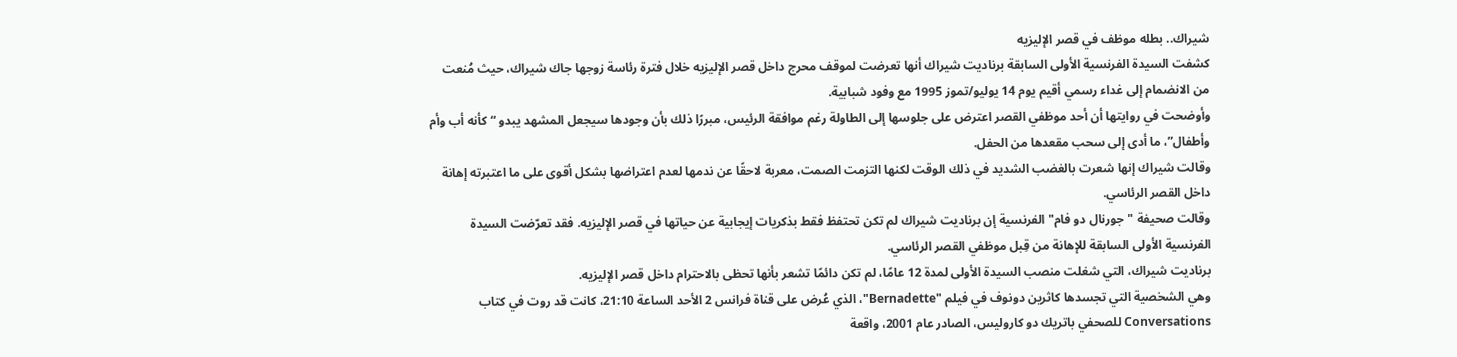شيراك.. بطله موظف في قصر الإليزيه
كشفت السيدة الفرنسية الأولى السابقة برناديت شيراك أنها تعرضت لموقف محرج داخل قصر الإليزيه خلال فترة رئاسة زوجها جاك شيراك، حيث مُنعت من الانضمام إلى غداء رسمي أقيم يوم 14 يوليو/تموز 1995 مع وفود شبابية.
وأوضحت في روايتها أن أحد موظفي القصر اعترض على جلوسها إلى الطاولة رغم موافقة الرئيس، مبررًا ذلك بأن وجودها سيجعل المشهد يبدو “كأنه أب وأم وأطفال”، ما أدى إلى سحب مقعدها من الحفل.
وقالت شيراك إنها شعرت بالغضب الشديد في ذلك الوقت لكنها التزمت الصمت، معربة لاحقًا عن ندمها لعدم اعتراضها بشكل أقوى على ما اعتبرته إهانة داخل القصر الرئاسي.
وقالت صحيفة "جورنال دو فام" الفرنسية إن برناديت شيراك لم تكن تحتفظ فقط بذكريات إيجابية عن حياتها في قصر الإليزيه. فقد تعرّضت السيدة الفرنسية الأولى السابقة للإهانة من قِبل موظفي القصر الرئاسي.
برناديت شيراك، التي شغلت منصب السيدة الأولى لمدة 12 عامًا، لم تكن دائمًا تشعر بأنها تحظى بالاحترام داخل قصر الإليزيه.
وهي الشخصية التي تجسدها كاثرين دونوف في فيلم "Bernadette"، الذي عُرض على قناة فرانس 2 الأحد الساعة 21:10، كانت قد روت في كتاب Conversations للصحفي باتريك دو كاروليس، الصادر عام 2001، واقعة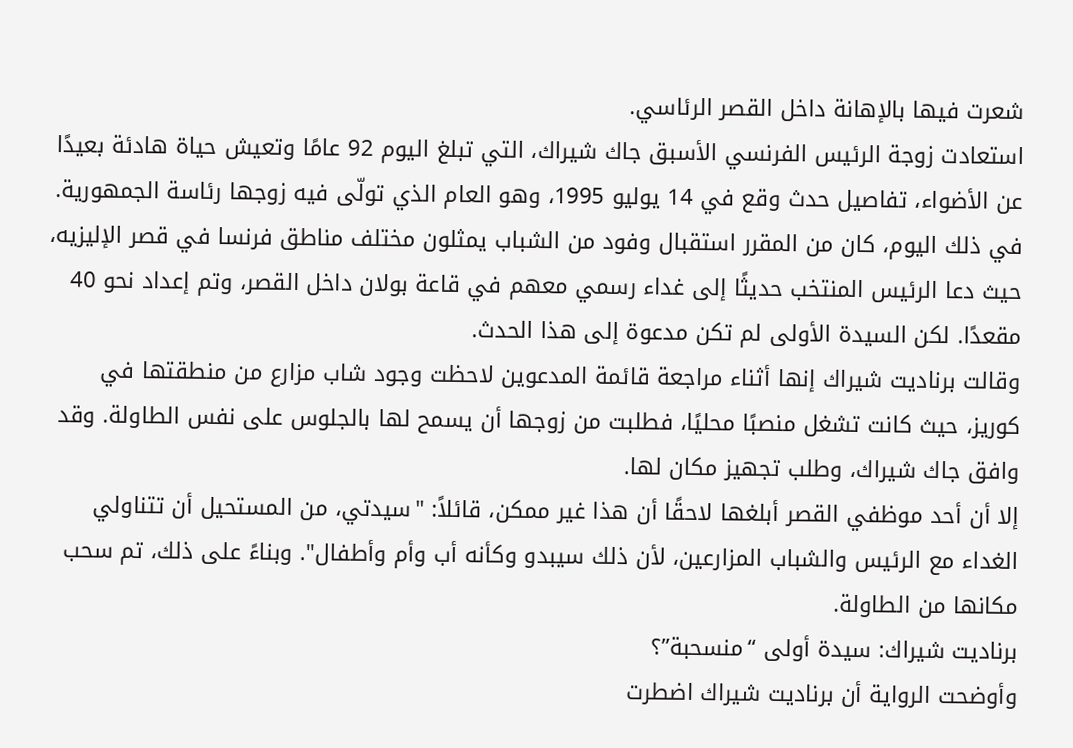شعرت فيها بالإهانة داخل القصر الرئاسي.
استعادت زوجة الرئيس الفرنسي الأسبق جاك شيراك، التي تبلغ اليوم 92 عامًا وتعيش حياة هادئة بعيدًا عن الأضواء، تفاصيل حدث وقع في 14 يوليو 1995، وهو العام الذي تولّى فيه زوجها رئاسة الجمهورية.
في ذلك اليوم، كان من المقرر استقبال وفود من الشباب يمثلون مختلف مناطق فرنسا في قصر الإليزيه، حيث دعا الرئيس المنتخب حديثًا إلى غداء رسمي معهم في قاعة بولان داخل القصر، وتم إعداد نحو 40 مقعدًا. لكن السيدة الأولى لم تكن مدعوة إلى هذا الحدث.
وقالت برناديت شيراك إنها أثناء مراجعة قائمة المدعوين لاحظت وجود شاب مزارع من منطقتها في كوريز، حيث كانت تشغل منصبًا محليًا، فطلبت من زوجها أن يسمح لها بالجلوس على نفس الطاولة. وقد وافق جاك شيراك، وطلب تجهيز مكان لها.
إلا أن أحد موظفي القصر أبلغها لاحقًا أن هذا غير ممكن، قائلاً: "سيدتي، من المستحيل أن تتناولي الغداء مع الرئيس والشباب المزارعين، لأن ذلك سيبدو وكأنه أب وأم وأطفال". وبناءً على ذلك، تم سحب مكانها من الطاولة.
برناديت شيراك: سيدة أولى “منسحبة”؟
وأوضحت الرواية أن برناديت شيراك اضطرت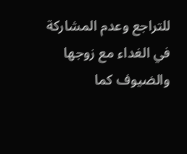للتراجع وعدم المشاركة في الغداء مع زوجها والضيوف كما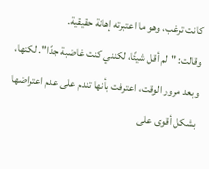كانت ترغب، وهو ما اعتبرته إهانة حقيقية.
وقالت: "لم أقل شيئًا، لكنني كنت غاضبة جدًا". لكنها، وبعد مرور الوقت، اعترفت بأنها تندم على عدم اعتراضها بشكل أقوى على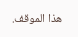هذا الموقف.